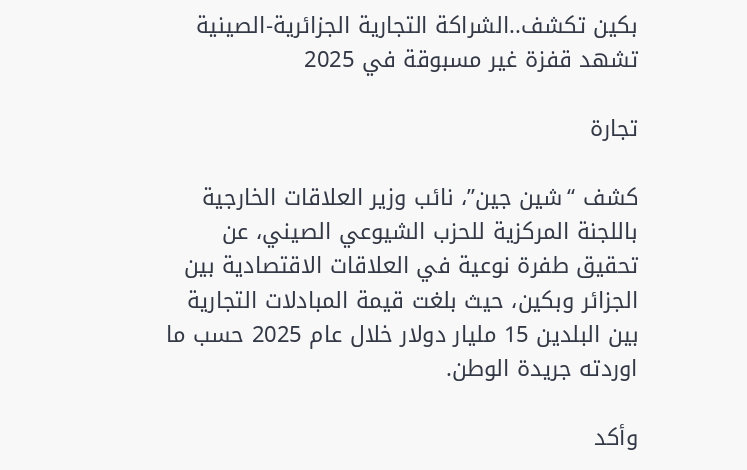بكين تكشف..الشراكة التجارية الجزائرية-الصينية تشهد قفزة غير مسبوقة في 2025

تجارة

كشف “شين جين”، نائب وزير العلاقات الخارجية باللجنة المركزية للحزب الشيوعي الصيني، عن تحقيق طفرة نوعية في العلاقات الاقتصادية بين الجزائر وبكين، حيث بلغت قيمة المبادلات التجارية بين البلدين 15 مليار دولار خلال عام 2025 حسب ما اوردته جريدة الوطن.

وأكد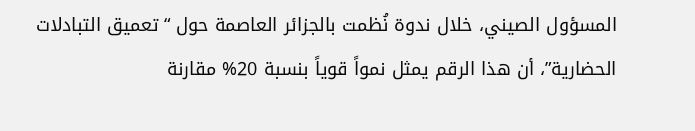المسؤول الصيني، خلال ندوة نُظمت بالجزائر العاصمة حول “تعميق التبادلات الحضارية”، أن هذا الرقم يمثل نمواً قوياً بنسبة 20% مقارنة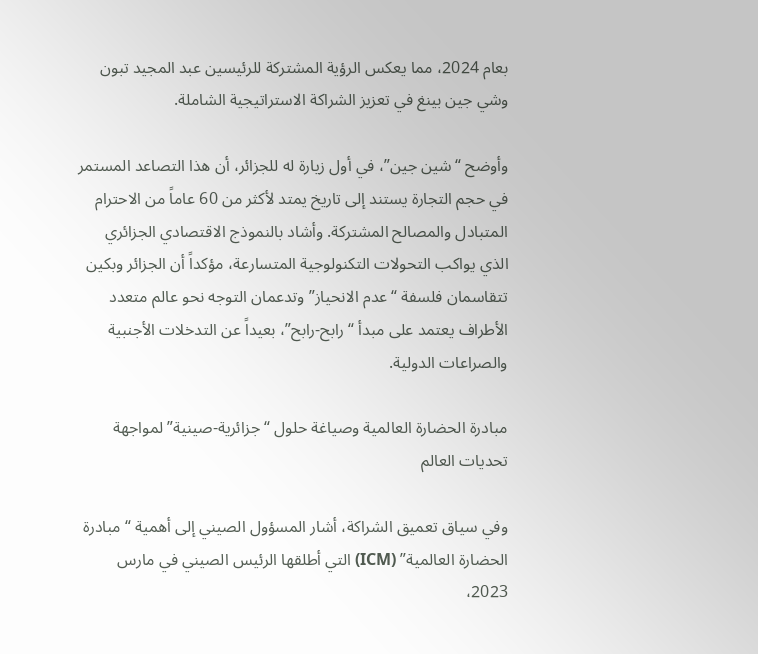بعام 2024، مما يعكس الرؤية المشتركة للرئيسين عبد المجيد تبون وشي جين بينغ في تعزيز الشراكة الاستراتيجية الشاملة.

وأوضح “شين جين”، في أول زيارة له للجزائر، أن هذا التصاعد المستمر في حجم التجارة يستند إلى تاريخ يمتد لأكثر من 60 عاماً من الاحترام المتبادل والمصالح المشتركة. وأشاد بالنموذج الاقتصادي الجزائري الذي يواكب التحولات التكنولوجية المتسارعة، مؤكداً أن الجزائر وبكين تتقاسمان فلسفة “عدم الانحياز” وتدعمان التوجه نحو عالم متعدد الأطراف يعتمد على مبدأ “رابح-رابح”، بعيداً عن التدخلات الأجنبية والصراعات الدولية.

مبادرة الحضارة العالمية وصياغة حلول “جزائرية-صينية” لمواجهة تحديات العالم

وفي سياق تعميق الشراكة، أشار المسؤول الصيني إلى أهمية “مبادرة الحضارة العالمية” (ICM) التي أطلقها الرئيس الصيني في مارس 2023،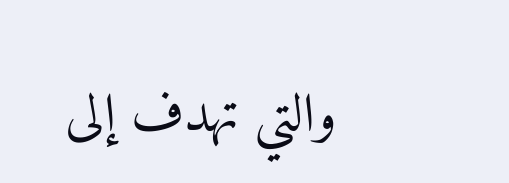والتي تهدف إلى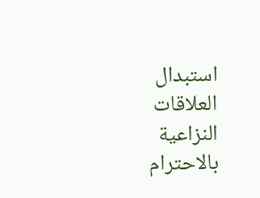استبدال العلاقات النزاعية بالاحترام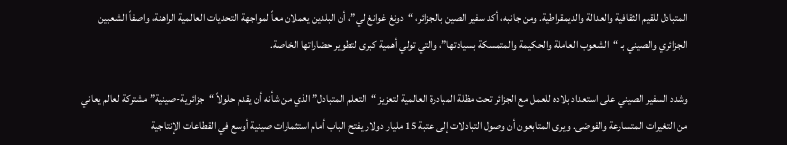المتبادل للقيم الثقافية والعدالة والديمقراطية. ومن جانبه، أكد سفير الصين بالجزائر، “دونغ غوانغ لي”، أن البلدين يعملان معاً لمواجهة التحديات العالمية الراهنة، واصفاً الشعبين الجزائري والصيني بـ “الشعوب العاملة والحكيمة والمتمسكة بسيادتها”، والتي تولي أهمية كبرى لتطوير حضاراتها الخاصة.

وشدد السفير الصيني على استعداد بلاده للعمل مع الجزائر تحت مظلة المبادرة العالمية لتعزيز “التعلم المتبادل” الذي من شأنه أن يقدم حلولاً “جزائرية-صينية” مشتركة لعالم يعاني من التغيرات المتسارعة والفوضى. ويرى المتابعون أن وصول التبادلات إلى عتبة 15 مليار دولار يفتح الباب أمام استثمارات صينية أوسع في القطاعات الإنتاجية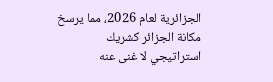الجزائرية لعام 2026، مما يرسخ مكانة الجزائر كشريك استراتيجي لا غنى عنه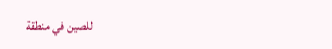للصين في منطقة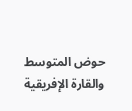حوض المتوسط والقارة الإفريقية